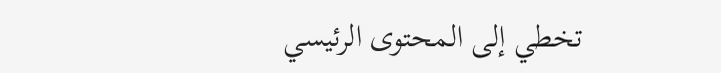تخطي إلى المحتوى الرئيسي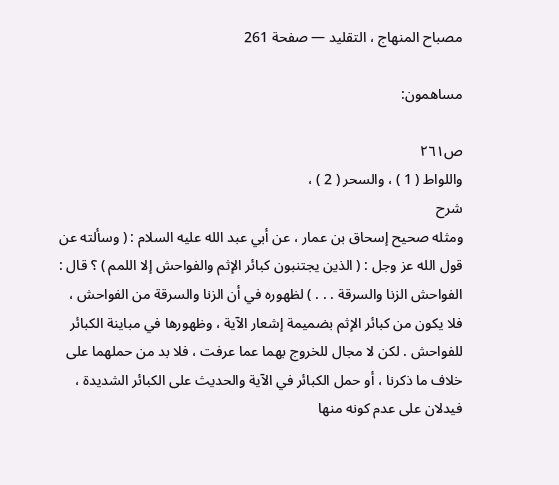مصباح المنهاج ، التقليد — صفحة 261

مساهمون:

ص٢٦١
واللواط ( 1 ) ، والسحر ( 2 ) ،
شرح
ومثله صحيح إسحاق بن عمار ، عن أبي عبد الله عليه السلام : ( وسألته عن قول الله عز وجل : ( الذين يجتنبون كبائر الإثم والفواحش إلا اللمم ) ؟ قال : الفواحش الزنا والسرقة . . . ) لظهوره في أن الزنا والسرقة من الفواحش ، فلا يكون من كبائر الإثم بضميمة إشعار الآية ، وظهورها في مباينة الكبائر للفواحش . لكن لا مجال للخروج بهما عما عرفت ، فلا بد من حملهما على خلاف ما ذكرنا ، أو حمل الكبائر في الآية والحديث على الكبائر الشديدة ، فيدلان على عدم كونه منها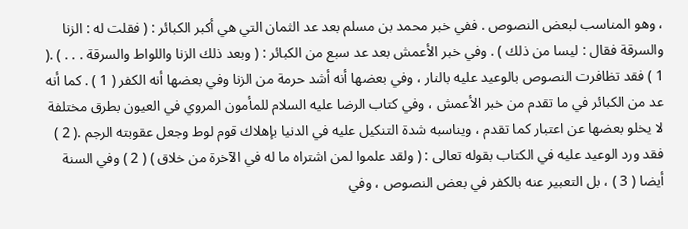، وهو المناسب لبعض النصوص . ففي خبر محمد بن مسلم بعد عد الثمان التي هي أكبر الكبائر : ( فقلت له : الزنا والسرقة فقال : ليسا من ذلك ) . وفي خبر الأعمش بعد عد سبع من الكبائر : ( وبعد ذلك الزنا واللواط والسرقة . . . ) .( 1 ) فقد تظافرت النصوص بالوعيد عليه بالنار ، وفي بعضها أنه أشد حرمة من الزنا وفي بعضها أنه الكفر ( 1 ) . كما أنه عد من الكبائر في ما تقدم من خبر الأعمش ، وفي كتاب الرضا عليه السلام للمأمون المروي في العيون بطرق مختلفة لا يخلو بعضها عن اعتبار كما تقدم ، ويناسبه شدة التنكيل عليه في الدنيا بإهلاك قوم لوط وجعل عقوبته الرجم .( 2 ) فقد ورد الوعيد عليه في الكتاب بقوله تعالى : ( ولقد علموا لمن اشتراه ما له في الآخرة من خلاق ) ( 2 ) وفي السنة أيضا ( 3 ) ، بل التعبير عنه بالكفر في بعض النصوص ، وفي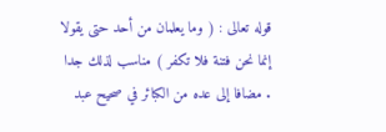قوله تعالى : ( وما يعلمان من أحد حتى يقولا إنما نحن فتنة فلا تكفر ) مناسب لذلك جدا . مضافا إلى عده من الكبائر في صحيح عبد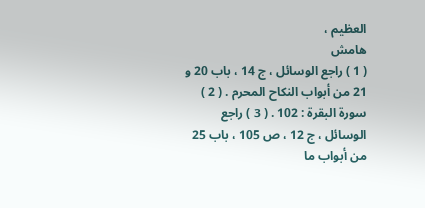العظيم ،
هامش
( 1 ) راجع الوسائل ، ج 14 ، باب 20 و 21 من أبواب النكاح المحرم . ( 2 ) سورة البقرة : 102 . ( 3 ) راجع الوسائل ، ج 12 ، ص 105 ، باب 25 من أبواب ما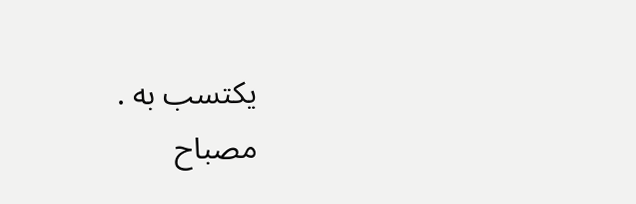يكتسب به .
مصباح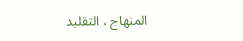المنهاج ، التقليد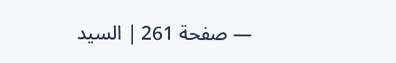— صفحة 261 | السيد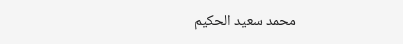محمد سعيد الحكيم